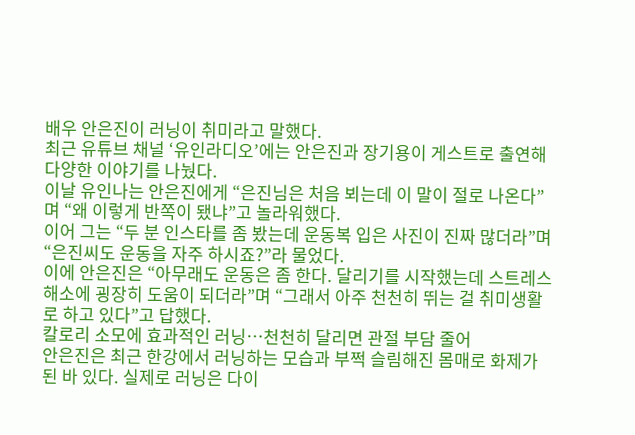배우 안은진이 러닝이 취미라고 말했다.
최근 유튜브 채널 ‘유인라디오’에는 안은진과 장기용이 게스트로 출연해 다양한 이야기를 나눴다.
이날 유인나는 안은진에게 “은진님은 처음 뵈는데 이 말이 절로 나온다”며 “왜 이렇게 반쪽이 됐냐”고 놀라워했다.
이어 그는 “두 분 인스타를 좀 봤는데 운동복 입은 사진이 진짜 많더라”며 “은진씨도 운동을 자주 하시죠?”라 물었다.
이에 안은진은 “아무래도 운동은 좀 한다. 달리기를 시작했는데 스트레스 해소에 굉장히 도움이 되더라”며 “그래서 아주 천천히 뛰는 걸 취미생활로 하고 있다”고 답했다.
칼로리 소모에 효과적인 러닝…천천히 달리면 관절 부담 줄어
안은진은 최근 한강에서 러닝하는 모습과 부쩍 슬림해진 몸매로 화제가 된 바 있다. 실제로 러닝은 다이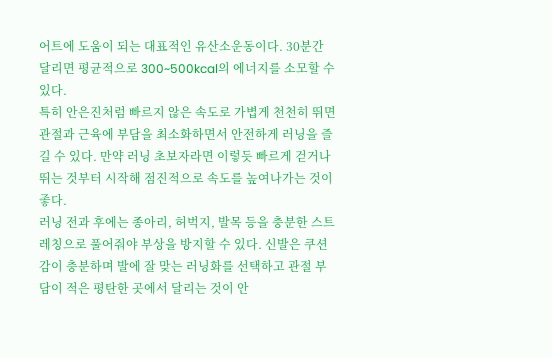어트에 도움이 되는 대표적인 유산소운동이다. 30분간 달리면 평균적으로 300~500kcal의 에너지를 소모할 수 있다.
특히 안은진처럼 빠르지 않은 속도로 가볍게 천천히 뛰면 관절과 근육에 부담을 최소화하면서 안전하게 러닝을 즐길 수 있다. 만약 러닝 초보자라면 이렇듯 빠르게 걷거나 뛰는 것부터 시작해 점진적으로 속도를 높여나가는 것이 좋다.
러닝 전과 후에는 종아리, 허벅지, 발목 등을 충분한 스트레칭으로 풀어줘야 부상을 방지할 수 있다. 신발은 쿠션감이 충분하며 발에 잘 맞는 러닝화를 선택하고 관절 부담이 적은 평탄한 곳에서 달리는 것이 안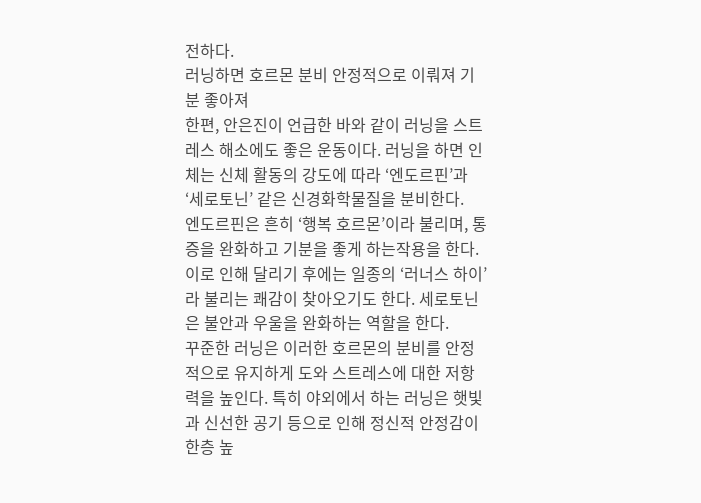전하다.
러닝하면 호르몬 분비 안정적으로 이뤄져 기분 좋아져
한편, 안은진이 언급한 바와 같이 러닝을 스트레스 해소에도 좋은 운동이다. 러닝을 하면 인체는 신체 활동의 강도에 따라 ‘엔도르핀’과 ‘세로토닌’ 같은 신경화학물질을 분비한다.
엔도르핀은 흔히 ‘행복 호르몬’이라 불리며, 통증을 완화하고 기분을 좋게 하는작용을 한다. 이로 인해 달리기 후에는 일종의 ‘러너스 하이’라 불리는 쾌감이 찾아오기도 한다. 세로토닌은 불안과 우울을 완화하는 역할을 한다.
꾸준한 러닝은 이러한 호르몬의 분비를 안정적으로 유지하게 도와 스트레스에 대한 저항력을 높인다. 특히 야외에서 하는 러닝은 햇빛과 신선한 공기 등으로 인해 정신적 안정감이 한층 높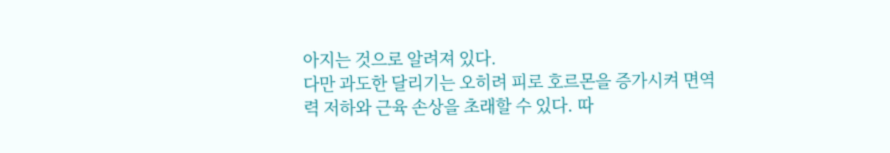아지는 것으로 알려져 있다.
다만 과도한 달리기는 오히려 피로 호르몬을 증가시켜 면역력 저하와 근육 손상을 초래할 수 있다. 따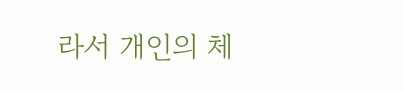라서 개인의 체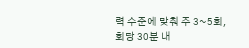력 수준에 맞춰 주 3~5회, 회당 30분 내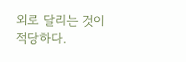외로 달리는 것이 적당하다.